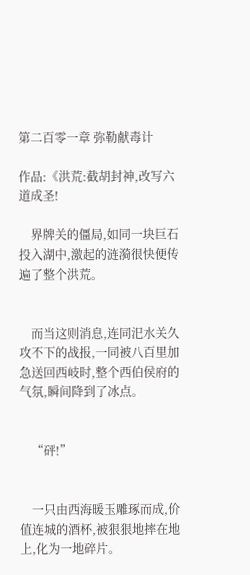第二百零一章 弥勒献毒计

作品:《洪荒:截胡封神,改写六道成圣!

    界牌关的僵局,如同一块巨石投入湖中,激起的涟漪很快便传遍了整个洪荒。


    而当这则消息,连同汜水关久攻不下的战报,一同被八百里加急送回西岐时,整个西伯侯府的气氛,瞬间降到了冰点。


    “砰!”


    一只由西海暖玉雕琢而成,价值连城的酒杯,被狠狠地摔在地上,化为一地碎片。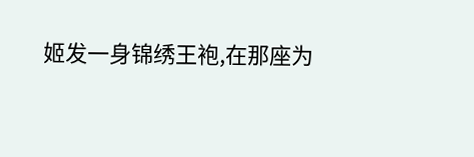姬发一身锦绣王袍,在那座为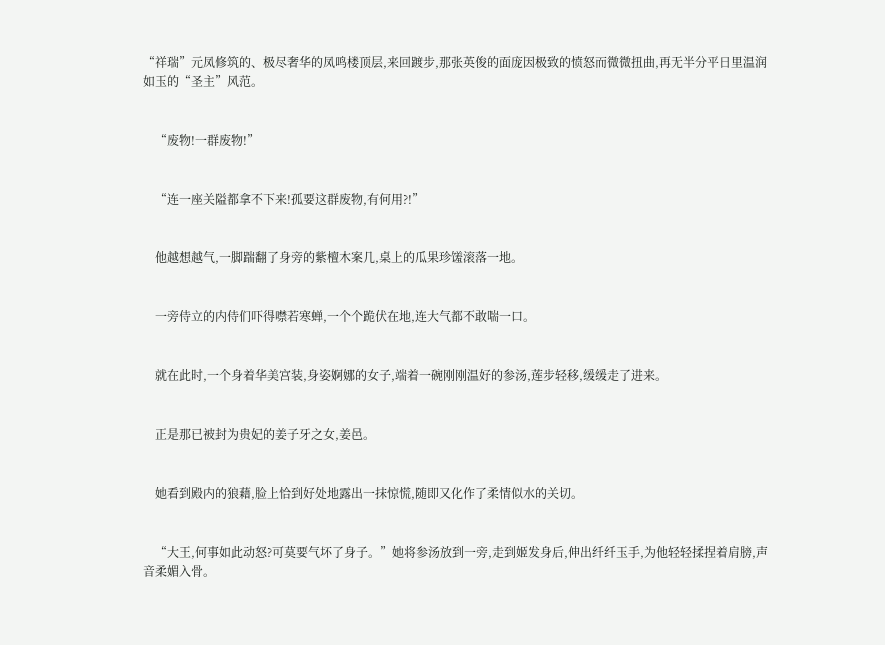“祥瑞”元凤修筑的、极尽奢华的凤鸣楼顶层,来回踱步,那张英俊的面庞因极致的愤怒而微微扭曲,再无半分平日里温润如玉的“圣主”风范。


    “废物!一群废物!”


    “连一座关隘都拿不下来!孤要这群废物,有何用?!”


    他越想越气,一脚踹翻了身旁的紫檀木案几,桌上的瓜果珍馐滚落一地。


    一旁侍立的内侍们吓得噤若寒蝉,一个个跪伏在地,连大气都不敢喘一口。


    就在此时,一个身着华美宫装,身姿婀娜的女子,端着一碗刚刚温好的参汤,莲步轻移,缓缓走了进来。


    正是那已被封为贵妃的姜子牙之女,姜邑。


    她看到殿内的狼藉,脸上恰到好处地露出一抹惊慌,随即又化作了柔情似水的关切。


    “大王,何事如此动怒?可莫要气坏了身子。”她将参汤放到一旁,走到姬发身后,伸出纤纤玉手,为他轻轻揉捏着肩膀,声音柔媚入骨。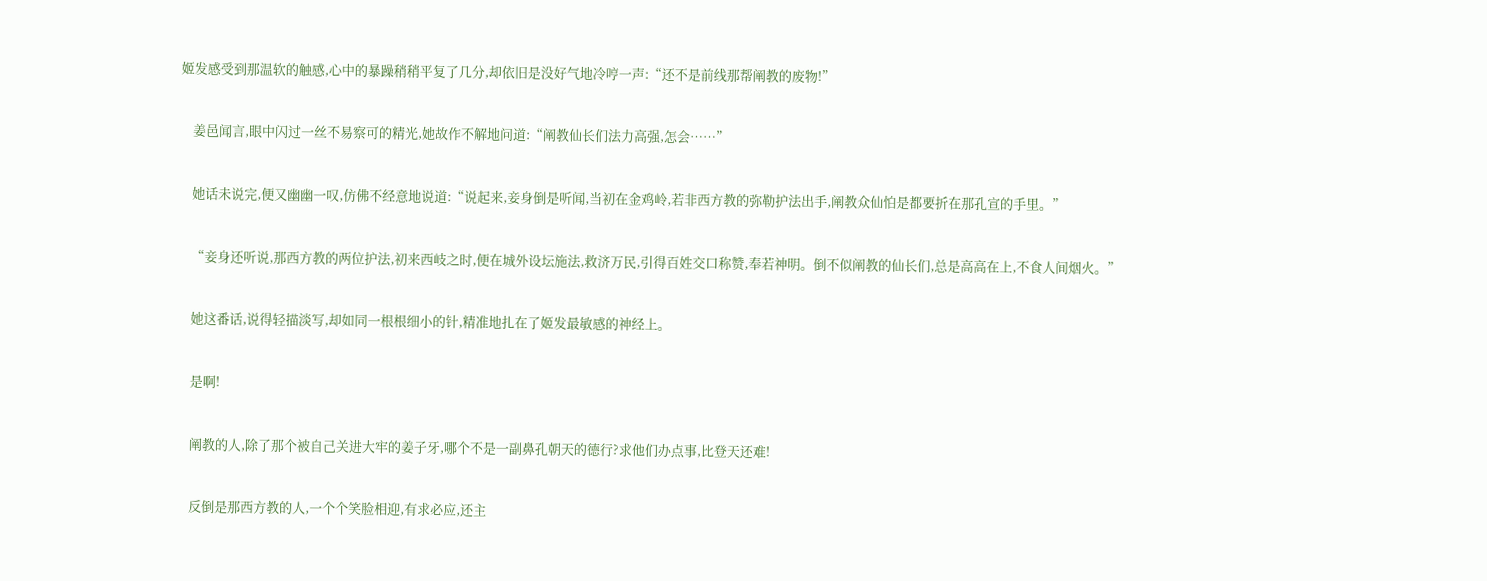姬发感受到那温软的触感,心中的暴躁稍稍平复了几分,却依旧是没好气地冷哼一声:“还不是前线那帮阐教的废物!”


    姜邑闻言,眼中闪过一丝不易察可的精光,她故作不解地问道:“阐教仙长们法力高强,怎会……”


    她话未说完,便又幽幽一叹,仿佛不经意地说道:“说起来,妾身倒是听闻,当初在金鸡岭,若非西方教的弥勒护法出手,阐教众仙怕是都要折在那孔宣的手里。”


    “妾身还听说,那西方教的两位护法,初来西岐之时,便在城外设坛施法,救济万民,引得百姓交口称赞,奉若神明。倒不似阐教的仙长们,总是高高在上,不食人间烟火。”


    她这番话,说得轻描淡写,却如同一根根细小的针,精准地扎在了姬发最敏感的神经上。


    是啊!


    阐教的人,除了那个被自己关进大牢的姜子牙,哪个不是一副鼻孔朝天的德行?求他们办点事,比登天还难!


    反倒是那西方教的人,一个个笑脸相迎,有求必应,还主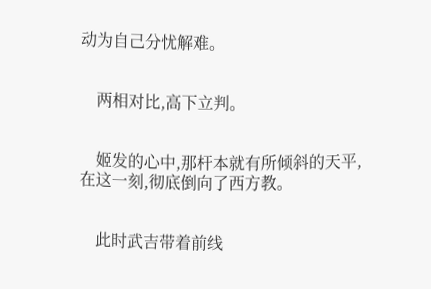动为自己分忧解难。


    两相对比,高下立判。


    姬发的心中,那杆本就有所倾斜的天平,在这一刻,彻底倒向了西方教。


    此时武吉带着前线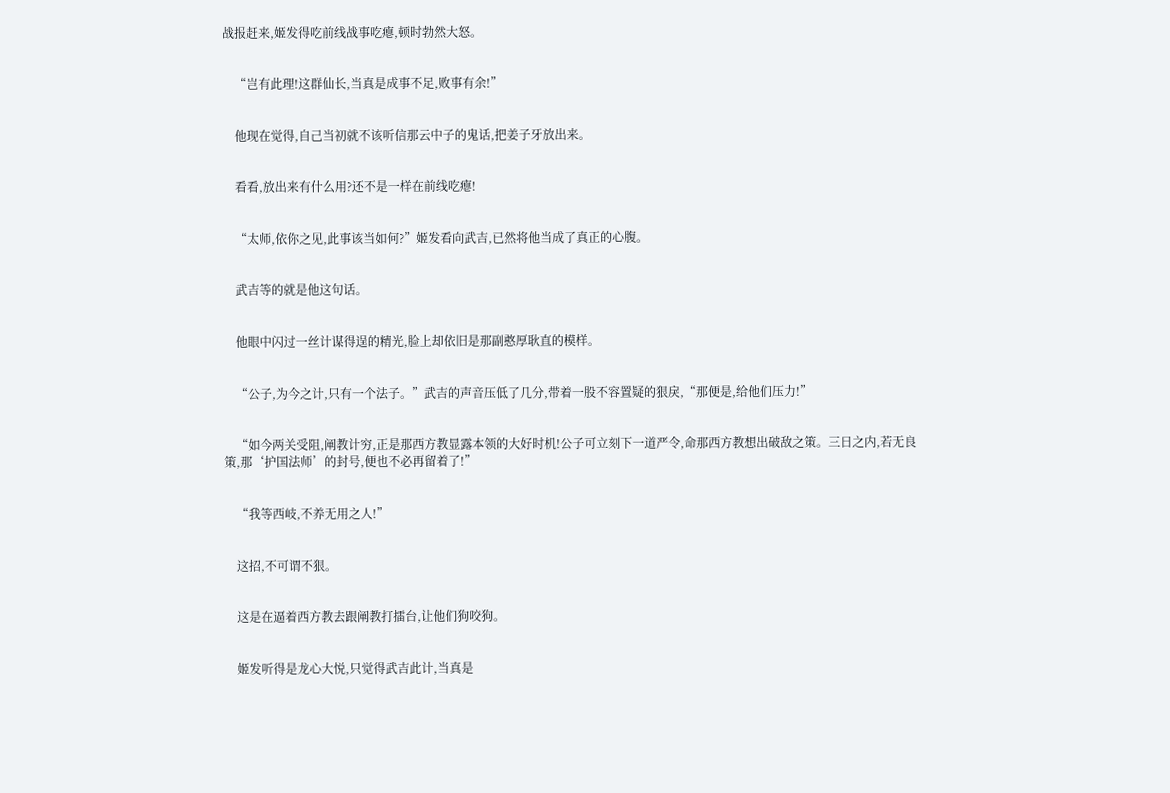战报赶来,姬发得吃前线战事吃瘪,顿时勃然大怒。


    “岂有此理!这群仙长,当真是成事不足,败事有余!”


    他现在觉得,自己当初就不该听信那云中子的鬼话,把姜子牙放出来。


    看看,放出来有什么用?还不是一样在前线吃瘪!


    “太师,依你之见,此事该当如何?”姬发看向武吉,已然将他当成了真正的心腹。


    武吉等的就是他这句话。


    他眼中闪过一丝计谋得逞的精光,脸上却依旧是那副憨厚耿直的模样。


    “公子,为今之计,只有一个法子。”武吉的声音压低了几分,带着一股不容置疑的狠戾,“那便是,给他们压力!”


    “如今两关受阻,阐教计穷,正是那西方教显露本领的大好时机!公子可立刻下一道严令,命那西方教想出破敌之策。三日之内,若无良策,那‘护国法师’的封号,便也不必再留着了!”


    “我等西岐,不养无用之人!”


    这招,不可谓不狠。


    这是在逼着西方教去跟阐教打擂台,让他们狗咬狗。


    姬发听得是龙心大悦,只觉得武吉此计,当真是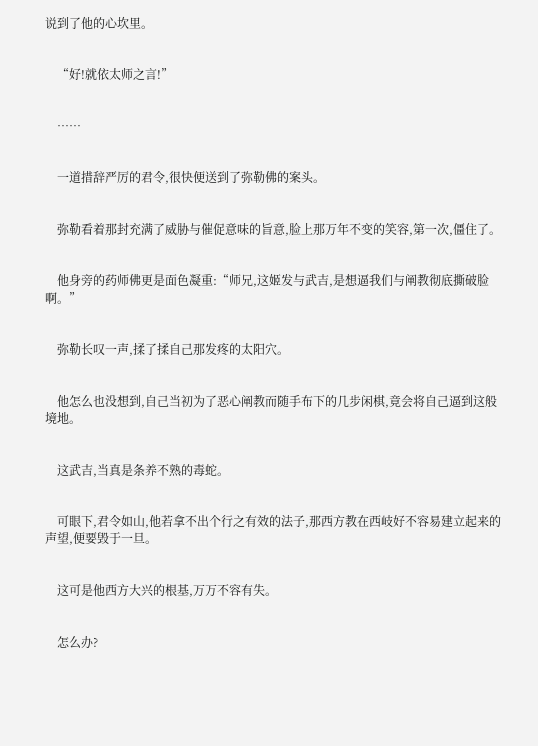说到了他的心坎里。


    “好!就依太师之言!”


    ……


    一道措辞严厉的君令,很快便送到了弥勒佛的案头。


    弥勒看着那封充满了威胁与催促意味的旨意,脸上那万年不变的笑容,第一次,僵住了。


    他身旁的药师佛更是面色凝重:“师兄,这姬发与武吉,是想逼我们与阐教彻底撕破脸啊。”


    弥勒长叹一声,揉了揉自己那发疼的太阳穴。


    他怎么也没想到,自己当初为了恶心阐教而随手布下的几步闲棋,竟会将自己逼到这般境地。


    这武吉,当真是条养不熟的毒蛇。


    可眼下,君令如山,他若拿不出个行之有效的法子,那西方教在西岐好不容易建立起来的声望,便要毁于一旦。


    这可是他西方大兴的根基,万万不容有失。


    怎么办?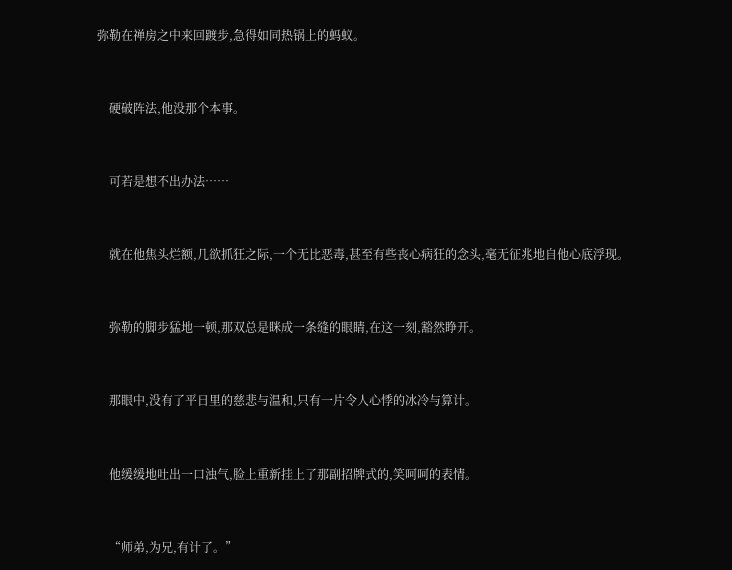弥勒在禅房之中来回踱步,急得如同热锅上的蚂蚁。


    硬破阵法,他没那个本事。


    可若是想不出办法……


    就在他焦头烂额,几欲抓狂之际,一个无比恶毒,甚至有些丧心病狂的念头,毫无征兆地自他心底浮现。


    弥勒的脚步猛地一顿,那双总是眯成一条缝的眼睛,在这一刻,豁然睁开。


    那眼中,没有了平日里的慈悲与温和,只有一片令人心悸的冰冷与算计。


    他缓缓地吐出一口浊气,脸上重新挂上了那副招牌式的,笑呵呵的表情。


    “师弟,为兄,有计了。”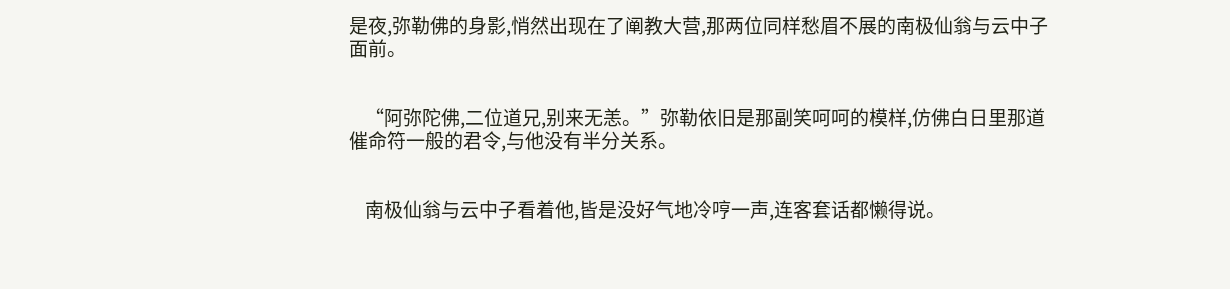是夜,弥勒佛的身影,悄然出现在了阐教大营,那两位同样愁眉不展的南极仙翁与云中子面前。


    “阿弥陀佛,二位道兄,别来无恙。”弥勒依旧是那副笑呵呵的模样,仿佛白日里那道催命符一般的君令,与他没有半分关系。


    南极仙翁与云中子看着他,皆是没好气地冷哼一声,连客套话都懒得说。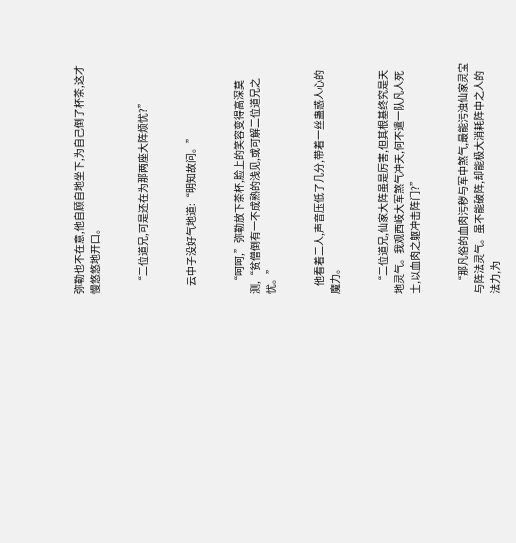弥勒也不在意,他自顾自地坐下,为自己倒了杯茶,这才慢悠悠地开口。


    “二位道兄,可是还在为那两座大阵烦忧?”


    云中子没好气地道:“明知故问。”


    “呵呵,”弥勒放下茶杯,脸上的笑容变得高深莫测,“贫僧倒有一不成熟的浅见,或可解二位道兄之忧。”


    他看着二人,声音压低了几分,带着一丝蛊惑人心的魔力。


    “二位道兄,仙家大阵虽是厉害,但其根基终究是天地灵气。我观西岐大军煞气冲天,何不遣一队凡人死士,以血肉之躯冲击阵门?”


    “那凡俗的血肉污秽与军中煞气,最能污浊仙家灵宝与阵法灵气。虽不能破阵,却能极大消耗阵中之人的法力,为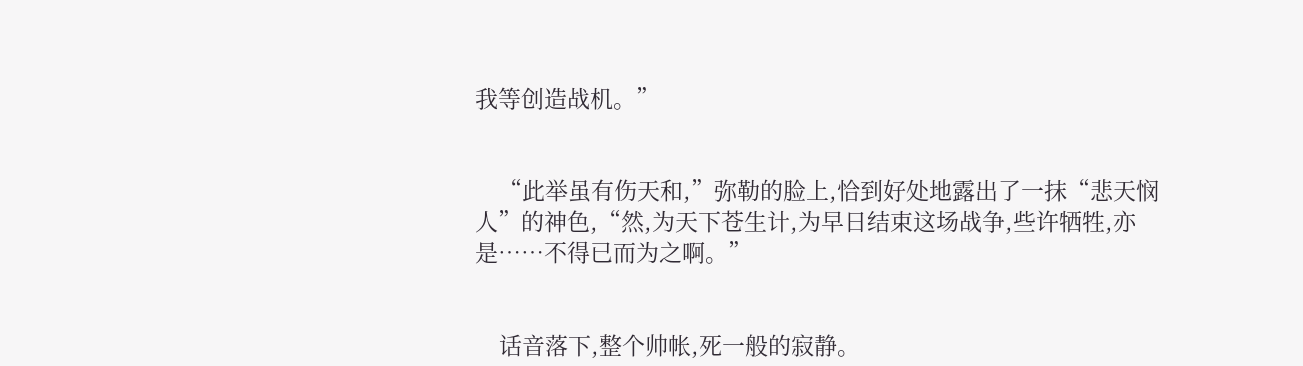我等创造战机。”


    “此举虽有伤天和,”弥勒的脸上,恰到好处地露出了一抹“悲天悯人”的神色,“然,为天下苍生计,为早日结束这场战争,些许牺牲,亦是……不得已而为之啊。”


    话音落下,整个帅帐,死一般的寂静。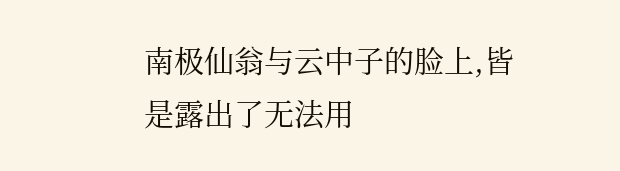南极仙翁与云中子的脸上,皆是露出了无法用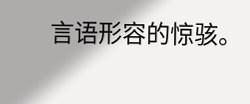言语形容的惊骇。